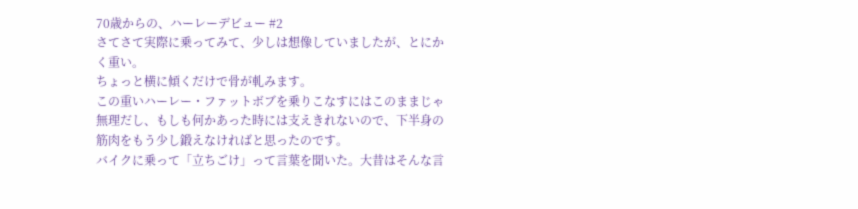70歳からの、ハーレーデビュー #2
さてさて実際に乗ってみて、少しは想像していましたが、とにかく重い。
ちょっと横に傾くだけで骨が軋みます。
この重いハーレー・ファットボブを乗りこなすにはこのままじゃ無理だし、もしも何かあった時には支えきれないので、下半身の筋肉をもう少し鍛えなければと思ったのです。
バイクに乗って「立ちごけ」って言葉を聞いた。大昔はそんな言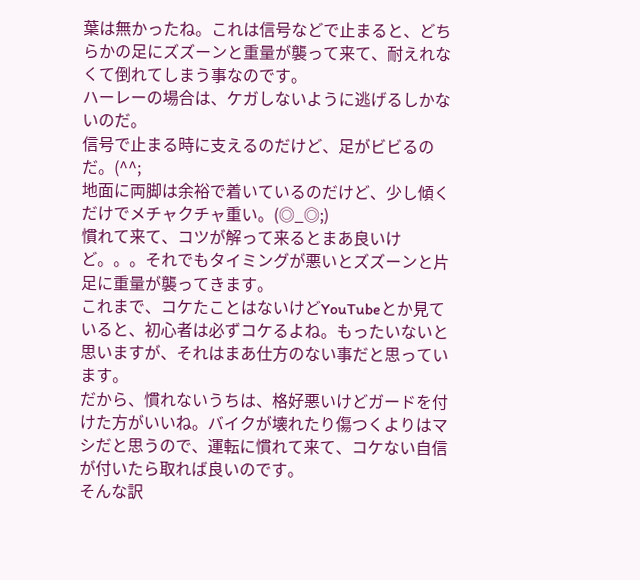葉は無かったね。これは信号などで止まると、どちらかの足にズズーンと重量が襲って来て、耐えれなくて倒れてしまう事なのです。
ハーレーの場合は、ケガしないように逃げるしかないのだ。
信号で止まる時に支えるのだけど、足がビビるのだ。(^^;
地面に両脚は余裕で着いているのだけど、少し傾くだけでメチャクチャ重い。(◎_◎;)
慣れて来て、コツが解って来るとまあ良いけど。。。それでもタイミングが悪いとズズーンと片足に重量が襲ってきます。
これまで、コケたことはないけどYouTubeとか見ていると、初心者は必ずコケるよね。もったいないと思いますが、それはまあ仕方のない事だと思っています。
だから、慣れないうちは、格好悪いけどガードを付けた方がいいね。バイクが壊れたり傷つくよりはマシだと思うので、運転に慣れて来て、コケない自信が付いたら取れば良いのです。
そんな訳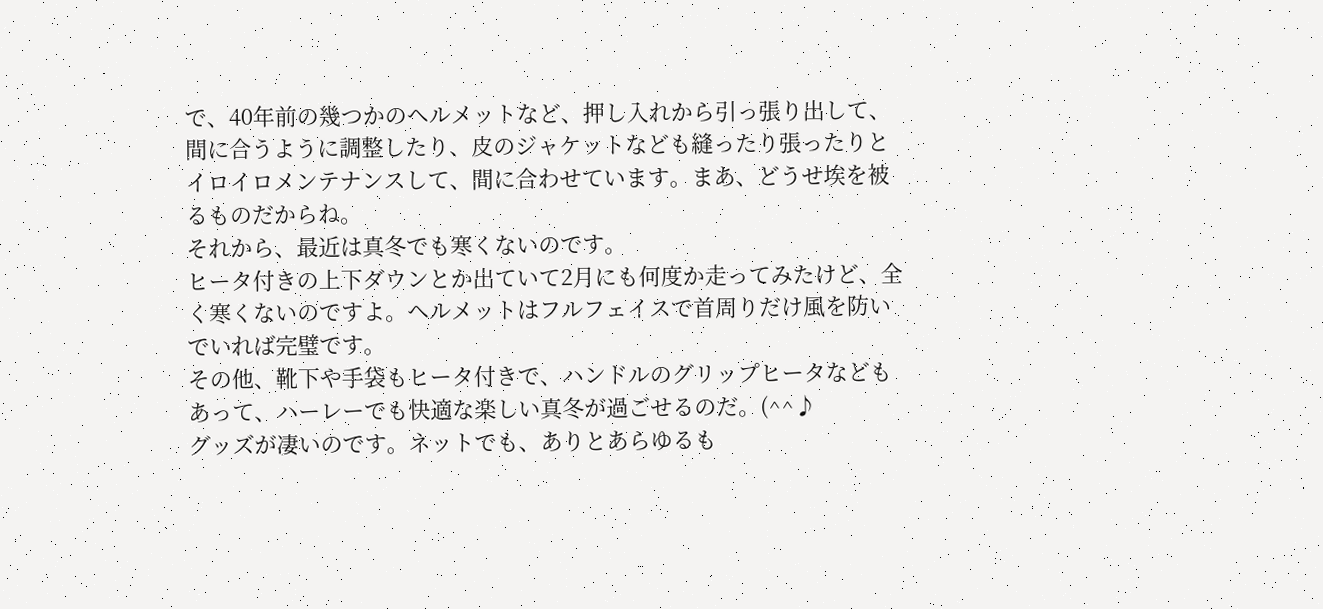で、40年前の幾つかのヘルメットなど、押し入れから引っ張り出して、間に合うように調整したり、皮のジャケットなども縫ったり張ったりとイロイロメンテナンスして、間に合わせています。まあ、どうせ埃を被るものだからね。
それから、最近は真冬でも寒くないのです。
ヒータ付きの上下ダウンとか出ていて2月にも何度か走ってみたけど、全く寒くないのですよ。ヘルメットはフルフェイスで首周りだけ風を防いでいれば完璧です。
その他、靴下や手袋もヒータ付きで、ハンドルのグリップヒータなどもあって、ハーレーでも快適な楽しい真冬が過ごせるのだ。(^^♪
グッズが凄いのです。ネットでも、ありとあらゆるも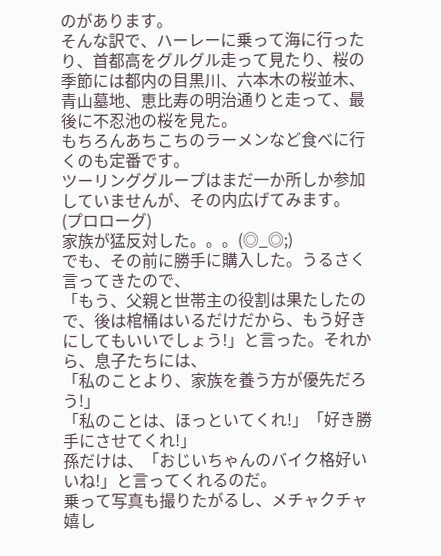のがあります。
そんな訳で、ハーレーに乗って海に行ったり、首都高をグルグル走って見たり、桜の季節には都内の目黒川、六本木の桜並木、青山墓地、恵比寿の明治通りと走って、最後に不忍池の桜を見た。
もちろんあちこちのラーメンなど食べに行くのも定番です。
ツーリンググループはまだ一か所しか参加していませんが、その内広げてみます。
(プロローグ)
家族が猛反対した。。。(◎_◎;)
でも、その前に勝手に購入した。うるさく言ってきたので、
「もう、父親と世帯主の役割は果たしたので、後は棺桶はいるだけだから、もう好きにしてもいいでしょう!」と言った。それから、息子たちには、
「私のことより、家族を養う方が優先だろう!」
「私のことは、ほっといてくれ!」「好き勝手にさせてくれ!」
孫だけは、「おじいちゃんのバイク格好いいね!」と言ってくれるのだ。
乗って写真も撮りたがるし、メチャクチャ嬉し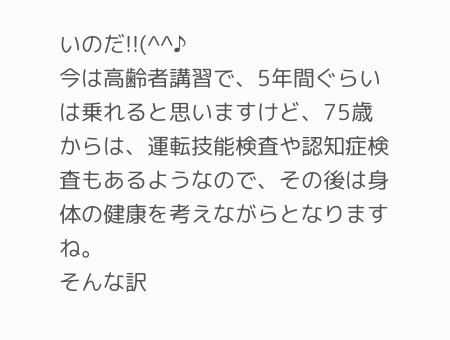いのだ!!(^^♪
今は高齢者講習で、5年間ぐらいは乗れると思いますけど、75歳からは、運転技能検査や認知症検査もあるようなので、その後は身体の健康を考えながらとなりますね。
そんな訳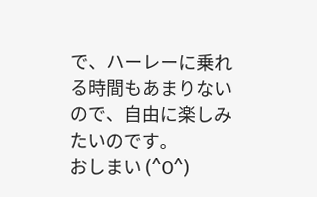で、ハーレーに乗れる時間もあまりないので、自由に楽しみたいのです。
おしまい (^O^)